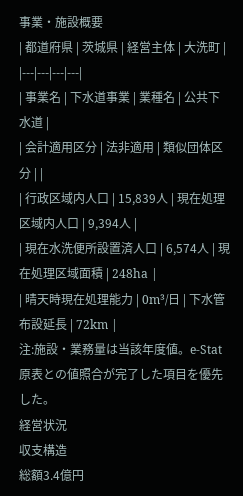事業・施設概要
| 都道府県 | 茨城県 | 経営主体 | 大洗町 |
|---|---|---|---|
| 事業名 | 下水道事業 | 業種名 | 公共下水道 |
| 会計適用区分 | 法非適用 | 類似団体区分 | |
| 行政区域内人口 | 15,839人 | 現在処理区域内人口 | 9,394人 |
| 現在水洗便所設置済人口 | 6,574人 | 現在処理区域面積 | 248ha |
| 晴天時現在処理能力 | 0m³/日 | 下水管布設延長 | 72km |
注:施設・業務量は当該年度値。e-Stat原表との値照合が完了した項目を優先した。
経営状況
収支構造
総額3.4億円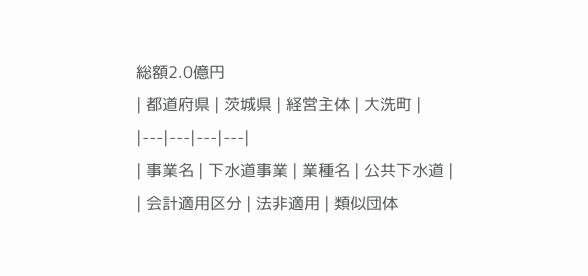総額2.0億円
| 都道府県 | 茨城県 | 経営主体 | 大洗町 |
|---|---|---|---|
| 事業名 | 下水道事業 | 業種名 | 公共下水道 |
| 会計適用区分 | 法非適用 | 類似団体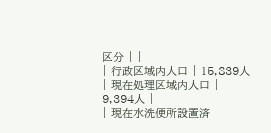区分 | |
| 行政区域内人口 | 15,839人 | 現在処理区域内人口 | 9,394人 |
| 現在水洗便所設置済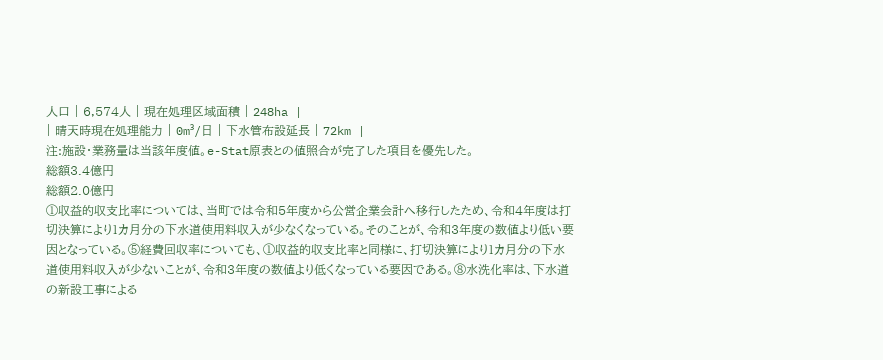人口 | 6,574人 | 現在処理区域面積 | 248ha |
| 晴天時現在処理能力 | 0m³/日 | 下水管布設延長 | 72km |
注:施設・業務量は当該年度値。e-Stat原表との値照合が完了した項目を優先した。
総額3.4億円
総額2.0億円
①収益的収支比率については、当町では令和5年度から公営企業会計へ移行したため、令和4年度は打切決算により1カ月分の下水道使用料収入が少なくなっている。そのことが、令和3年度の数値より低い要因となっている。⑤経費回収率についても、①収益的収支比率と同様に、打切決算により1カ月分の下水道使用料収入が少ないことが、令和3年度の数値より低くなっている要因である。⑧水洗化率は、下水道の新設工事による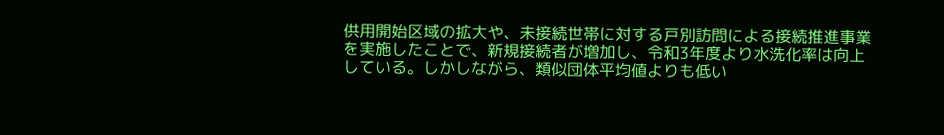供用開始区域の拡大や、未接続世帯に対する戸別訪問による接続推進事業を実施したことで、新規接続者が増加し、令和3年度より水洗化率は向上している。しかしながら、類似団体平均値よりも低い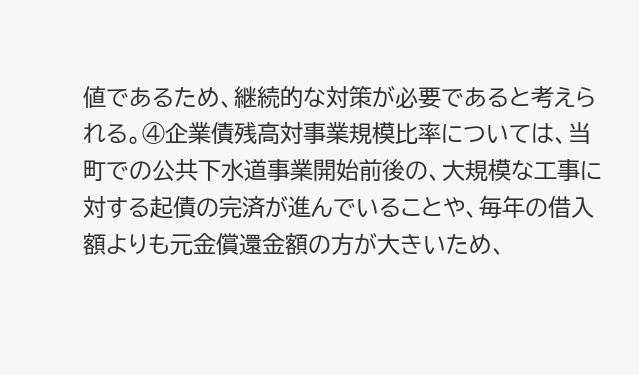値であるため、継続的な対策が必要であると考えられる。④企業債残高対事業規模比率については、当町での公共下水道事業開始前後の、大規模な工事に対する起債の完済が進んでいることや、毎年の借入額よりも元金償還金額の方が大きいため、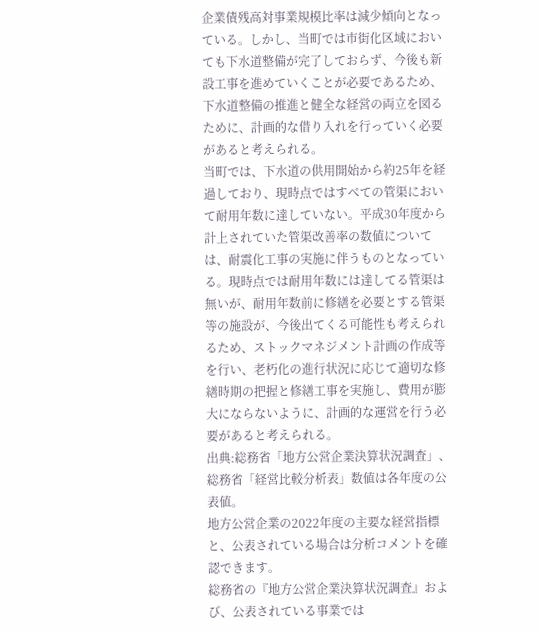企業債残高対事業規模比率は減少傾向となっている。しかし、当町では市街化区域においても下水道整備が完了しておらず、今後も新設工事を進めていくことが必要であるため、下水道整備の推進と健全な経営の両立を図るために、計画的な借り入れを行っていく必要があると考えられる。
当町では、下水道の供用開始から約25年を経過しており、現時点ではすべての管渠において耐用年数に達していない。平成30年度から計上されていた管渠改善率の数値については、耐震化工事の実施に伴うものとなっている。現時点では耐用年数には達してる管渠は無いが、耐用年数前に修繕を必要とする管渠等の施設が、今後出てくる可能性も考えられるため、ストックマネジメント計画の作成等を行い、老朽化の進行状況に応じて適切な修繕時期の把握と修繕工事を実施し、費用が膨大にならないように、計画的な運営を行う必要があると考えられる。
出典:総務省「地方公営企業決算状況調査」、総務省「経営比較分析表」数値は各年度の公表値。
地方公営企業の2022年度の主要な経営指標と、公表されている場合は分析コメントを確認できます。
総務省の『地方公営企業決算状況調査』および、公表されている事業では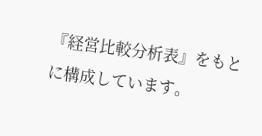『経営比較分析表』をもとに構成しています。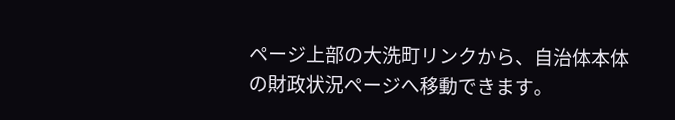ページ上部の大洗町リンクから、自治体本体の財政状況ページへ移動できます。